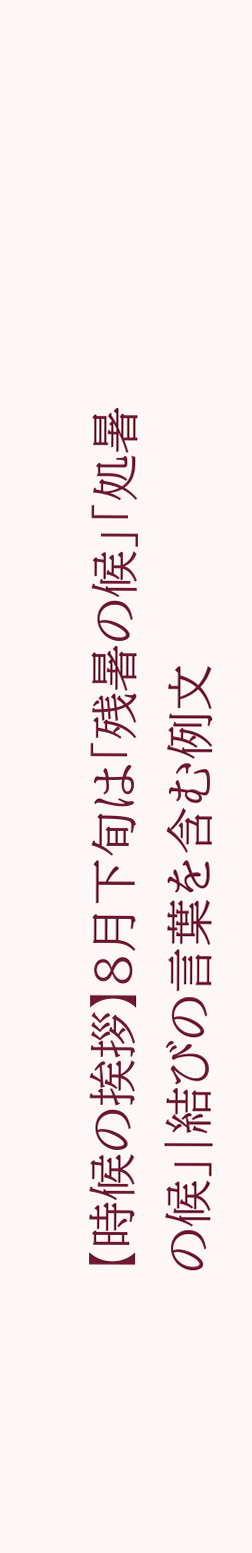【時候の挨拶】8月下旬は「残暑の候」「処暑の候」|結びの言葉を含む例文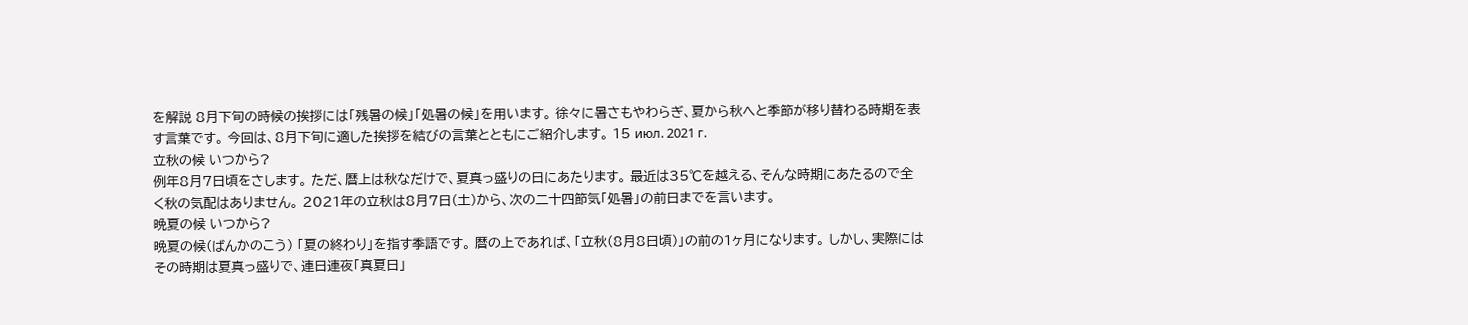を解説 8月下旬の時候の挨拶には「残暑の候」「処暑の候」を用います。 徐々に暑さもやわらぎ、夏から秋へと季節が移り替わる時期を表す言葉です。 今回は、8月下旬に適した挨拶を結びの言葉とともにご紹介します。 15 июл. 2021 г.
立秋の候 いつから?
例年8月7日頃をさします。 ただ、暦上は秋なだけで、夏真っ盛りの日にあたります。 最近は35℃を越える、そんな時期にあたるので全く秋の気配はありません。 2021年の立秋は8月7日(土)から、次の二十四節気「処暑」の前日までを言います。
晩夏の候 いつから?
晩夏の候(ばんかのこう) 「夏の終わり」を指す季語です。 暦の上であれば、「立秋(8月8日頃)」の前の1ヶ月になります。 しかし、実際にはその時期は夏真っ盛りで、連日連夜「真夏日」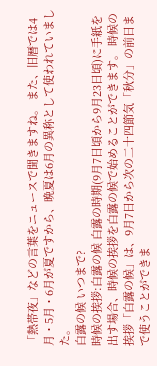「熱帯夜」などの言葉をニュースで聞きますね。 また、旧暦では4月・5月・6月が夏ですから、晩夏は6月の異称として使われていました。
白露の候 いつまで?
時候の挨拶:白露の候 白露の時期(9月7日頃から9月23日頃)に手紙を出す場合、時候の挨拶を白露の候で始めることができます。 時候の挨拶「白露の候」は、9月7日から次の二十四節気「秋分」の前日まで使うことができま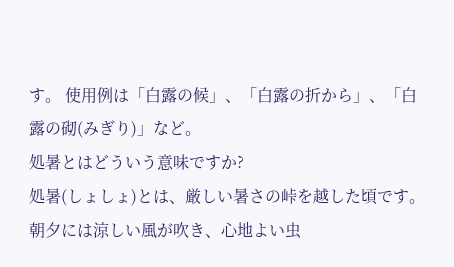す。 使用例は「白露の候」、「白露の折から」、「白露の砌(みぎり)」など。
処暑とはどういう意味ですか?
処暑(しょしょ)とは、厳しい暑さの峠を越した頃です。 朝夕には涼しい風が吹き、心地よい虫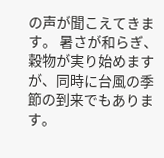の声が聞こえてきます。 暑さが和らぎ、穀物が実り始めますが、同時に台風の季節の到来でもあります。